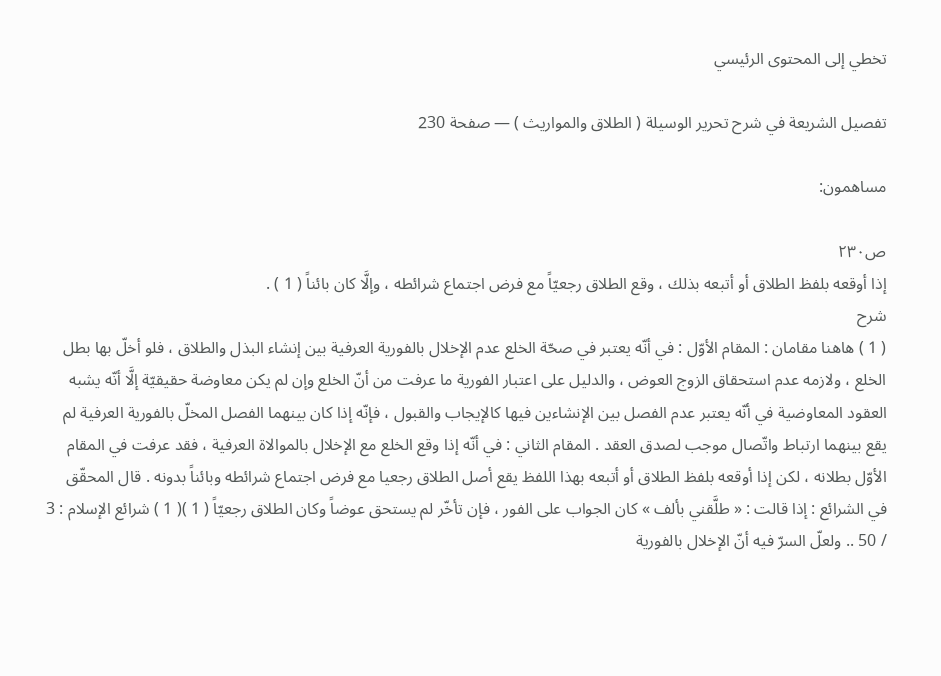تخطي إلى المحتوى الرئيسي

تفصيل الشريعة في شرح تحرير الوسيلة ( الطلاق والمواريث ) — صفحة 230

مساهمون:

ص٢٣٠
إذا أوقعه بلفظ الطلاق أو أتبعه بذلك ، وقع الطلاق رجعيّاً مع فرض اجتماع شرائطه ، وإلَّا كان بائناً ( 1 ) .
شرح
( 1 ) هاهنا مقامان : المقام الأوّل : في أنّه يعتبر في صحّة الخلع عدم الإخلال بالفورية العرفية بين إنشاء البذل والطلاق ، فلو أخلّ بها بطل الخلع ، ولازمه عدم استحقاق الزوج العوض ، والدليل على اعتبار الفورية ما عرفت من أنّ الخلع وإن لم يكن معاوضة حقيقيّة إلَّا أنّه يشبه العقود المعاوضية في أنّه يعتبر عدم الفصل بين الإنشاءين فيها كالإيجاب والقبول ، فإنّه إذا كان بينهما الفصل المخلّ بالفورية العرفية لم يقع بينهما ارتباط واتّصال موجب لصدق العقد . المقام الثاني : في أنّه إذا وقع الخلع مع الإخلال بالموالاة العرفية ، فقد عرفت في المقام الأوّل بطلانه ، لكن إذا أوقعه بلفظ الطلاق أو أتبعه بهذا اللفظ يقع أصل الطلاق رجعيا مع فرض اجتماع شرائطه وبائناً بدونه . قال المحقّق في الشرائع : إذا قالت : « طلَّقني بألف » كان الجواب على الفور ، فإن تأخّر لم يستحق عوضاً وكان الطلاق رجعيّاً ( 1 )( 1 ) شرائع الإسلام : 3 / 50 .. ولعلّ السرّ فيه أنّ الإخلال بالفورية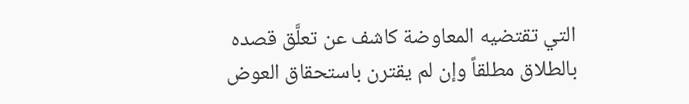التي تقتضيه المعاوضة كاشف عن تعلَّق قصده بالطلاق مطلقاً وإن لم يقترن باستحقاق العوض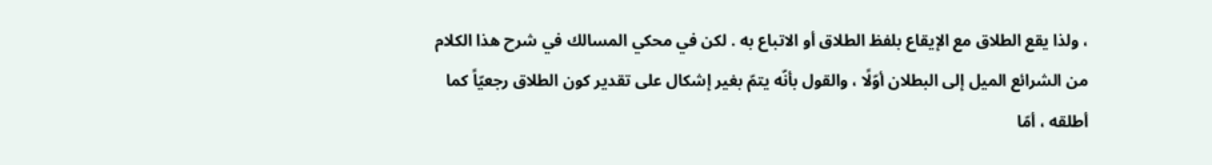، ولذا يقع الطلاق مع الإيقاع بلفظ الطلاق أو الاتباع به . لكن في محكي المسالك في شرح هذا الكلام من الشرائع الميل إلى البطلان أوّلًا ، والقول بأنّه يتمّ بغير إشكال على تقدير كون الطلاق رجعيّاً كما أطلقه ، أمّا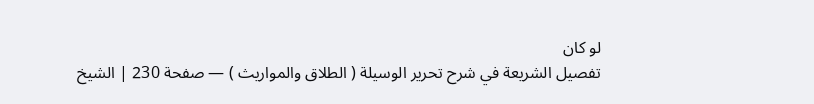لو كان
تفصيل الشريعة في شرح تحرير الوسيلة ( الطلاق والمواريث ) — صفحة 230 | الشيخ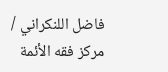فاضل اللنكراني / مركز فقه الأئمة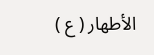الأطهار ( ع )